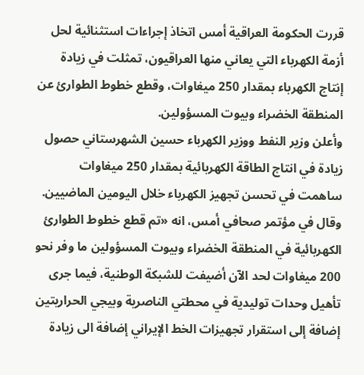قررت الحكومة العراقية أمس اتخاذ إجراءات استثنائية لحل أزمة الكهرباء التي يعاني منها العراقيون، تمثلت في زيادة إنتاج الكهرباء بمقدار 250 ميغاوات، وقطع خطوط الطوارئ عن المنطقة الخضراء وبيوت المسؤولين.
وأعلن وزير النفط ووزير الكهرباء حسين الشهرستاني حصول زيادة في انتاج الطاقة الكهربائية بمقدار 250 ميغاوات ساهمت في تحسن تجهيز الكهرباء خلال اليومين الماضيين.
وقال في مؤتمر صحافي أمس، انه «تم قطع خطوط الطوارئ الكهربائية في المنطقة الخضراء وبيوت المسؤولين ما وفر نحو 200 ميغاوات لحد الآن أضيفت للشبكة الوطنية، فيما جرى تأهيل وحدات توليدية في محطتي الناصرية وبيجي الحراريتين إضافة إلى استقرار تجهيزات الخط الإيراني إضافة الى زيادة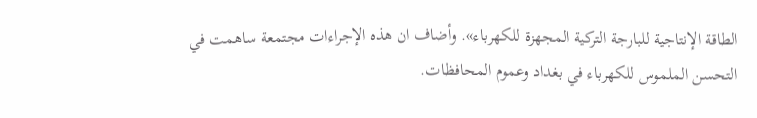الطاقة الإنتاجية للبارجة التركية المجهزة للكهرباء». وأضاف ان هذه الإجراءات مجتمعة ساهمت في التحسن الملموس للكهرباء في بغداد وعموم المحافظات.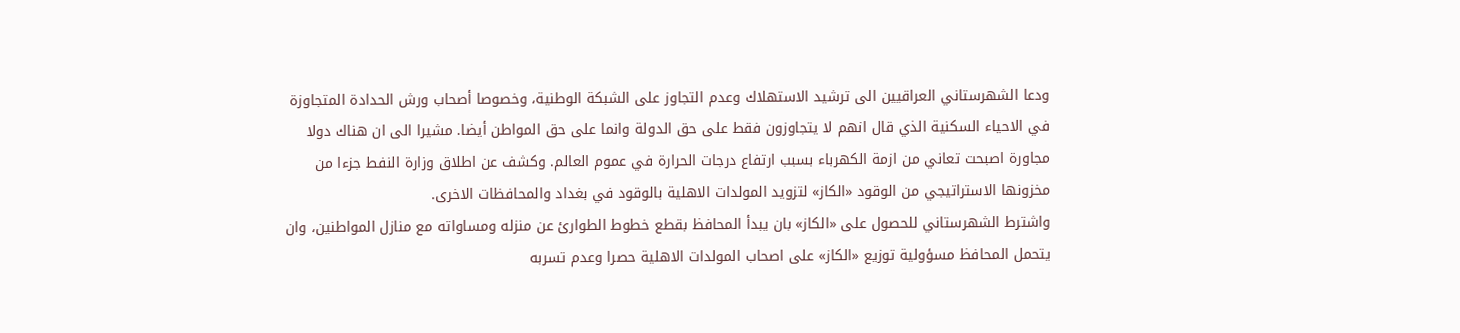ودعا الشهرستاني العراقيين الى ترشيد الاستهلاك وعدم التجاوز على الشبكة الوطنية، وخصوصا أصحاب ورش الحدادة المتجاوزة في الاحياء السكنية الذي قال انهم لا يتجاوزون فقط على حق الدولة وانما على حق المواطن أيضا. مشيرا الى ان هناك دولا مجاورة اصبحت تعاني من ازمة الكهرباء بسبب ارتفاع درجات الحرارة في عموم العالم. وكشف عن اطلاق وزارة النفط جزءا من مخزونها الاستراتيجي من الوقود «الكاز» لتزويد المولدات الاهلية بالوقود في بغداد والمحافظات الاخرى.
واشترط الشهرستاني للحصول على «الكاز» بان يبدأ المحافظ بقطع خطوط الطوارئ عن منزله ومساواته مع منازل المواطنين، وان يتحمل المحافظ مسؤولية توزيع «الكاز» على اصحاب المولدات الاهلية حصرا وعدم تسربه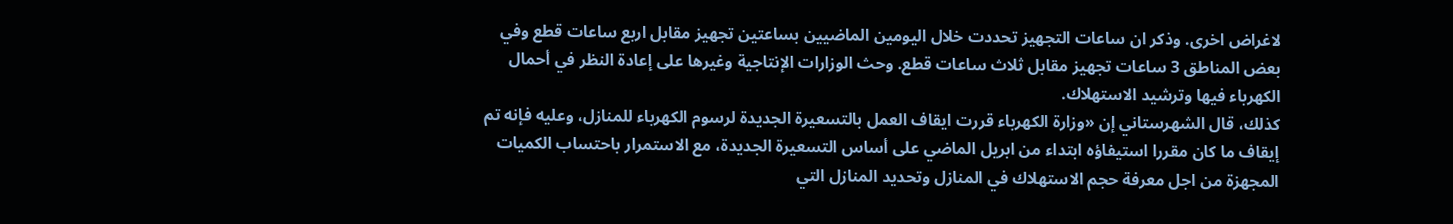لاغراض اخرى. وذكر ان ساعات التجهيز تحددت خلال اليومين الماضيين بساعتين تجهيز مقابل اربع ساعات قطع وفي بعض المناطق 3 ساعات تجهيز مقابل ثلاث ساعات قطع. وحث الوزارات الإنتاجية وغيرها على إعادة النظر في أحمال الكهرباء فيها وترشيد الاستهلاك.
كذلك، قال الشهرستاني إن «وزارة الكهرباء قررت ايقاف العمل بالتسعيرة الجديدة لرسوم الكهرباء للمنازل، وعليه فإنه تم إيقاف ما كان مقررا استيفاؤه ابتداء من ابريل الماضي على أساس التسعيرة الجديدة، مع الاستمرار باحتساب الكميات المجهزة من اجل معرفة حجم الاستهلاك في المنازل وتحديد المنازل التي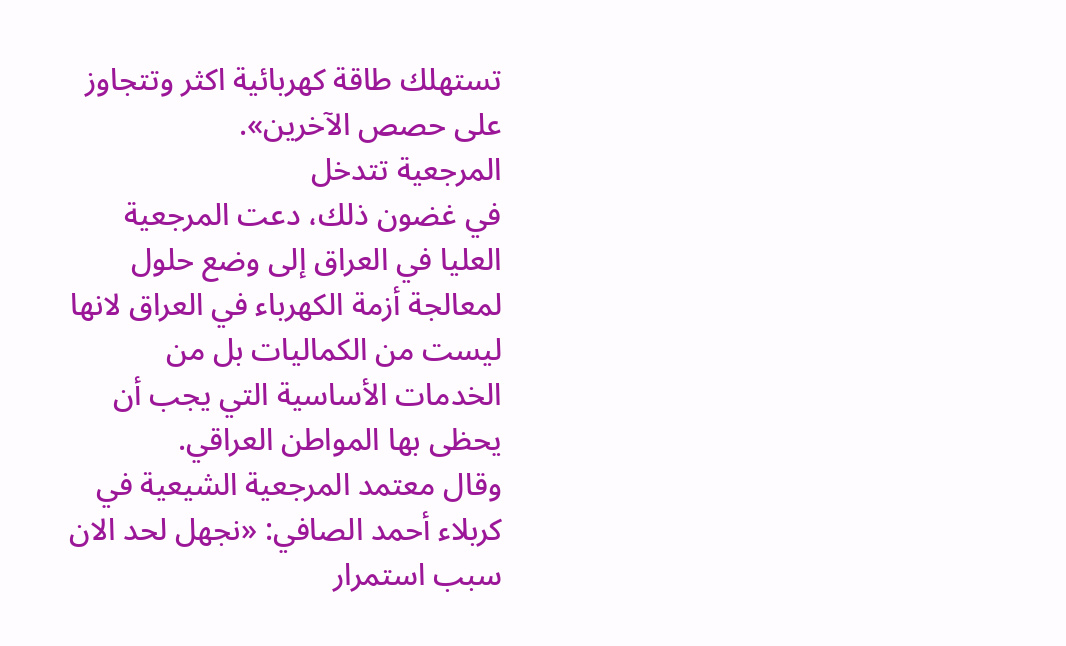تستهلك طاقة كهربائية اكثر وتتجاوز على حصص الآخرين».
المرجعية تتدخل
في غضون ذلك، دعت المرجعية العليا في العراق إلى وضع حلول لمعالجة أزمة الكهرباء في العراق لانها ليست من الكماليات بل من الخدمات الأساسية التي يجب أن يحظى بها المواطن العراقي.
وقال معتمد المرجعية الشيعية في كربلاء أحمد الصافي: «نجهل لحد الان سبب استمرار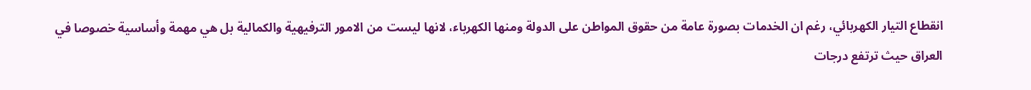انقطاع التيار الكهربائي، رغم ان الخدمات بصورة عامة من حقوق المواطن على الدولة ومنها الكهرباء، لانها ليست من الامور الترفيهية والكمالية بل هي مهمة وأساسية خصوصا في العراق حيث ترتفع درجات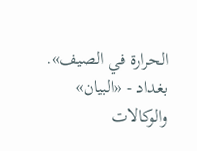الحرارة في الصيف».
بغداد - «البيان» والوكالات